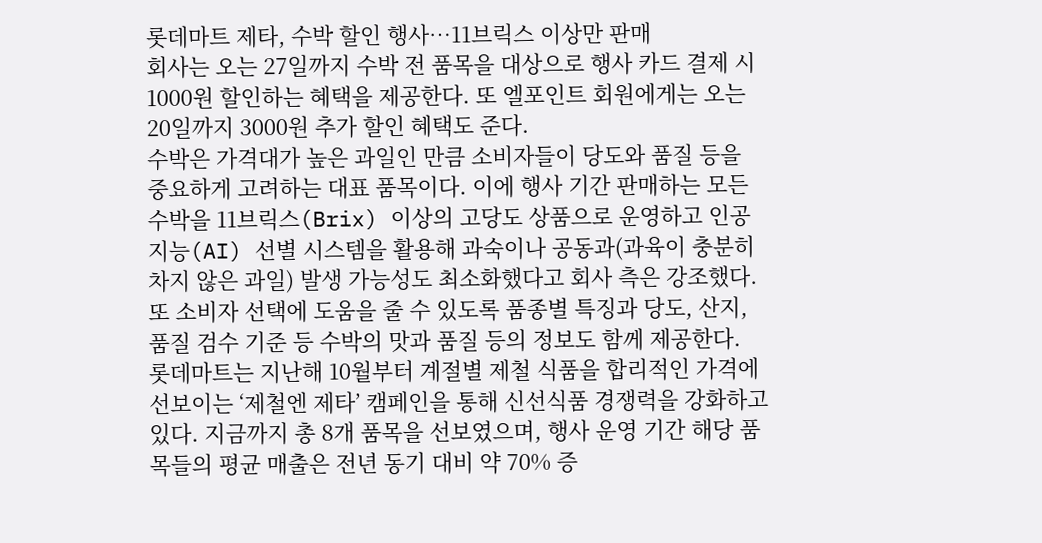롯데마트 제타, 수박 할인 행사…11브릭스 이상만 판매
회사는 오는 27일까지 수박 전 품목을 대상으로 행사 카드 결제 시 1000원 할인하는 혜택을 제공한다. 또 엘포인트 회원에게는 오는 20일까지 3000원 추가 할인 혜택도 준다.
수박은 가격대가 높은 과일인 만큼 소비자들이 당도와 품질 등을 중요하게 고려하는 대표 품목이다. 이에 행사 기간 판매하는 모든 수박을 11브릭스(Brix) 이상의 고당도 상품으로 운영하고 인공지능(AI) 선별 시스템을 활용해 과숙이나 공동과(과육이 충분히 차지 않은 과일) 발생 가능성도 최소화했다고 회사 측은 강조했다. 또 소비자 선택에 도움을 줄 수 있도록 품종별 특징과 당도, 산지, 품질 검수 기준 등 수박의 맛과 품질 등의 정보도 함께 제공한다.
롯데마트는 지난해 10월부터 계절별 제철 식품을 합리적인 가격에 선보이는 ‘제철엔 제타’ 캠페인을 통해 신선식품 경쟁력을 강화하고 있다. 지금까지 총 8개 품목을 선보였으며, 행사 운영 기간 해당 품목들의 평균 매출은 전년 동기 대비 약 70% 증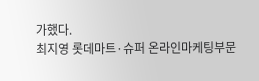가했다.
최지영 롯데마트·슈퍼 온라인마케팅부문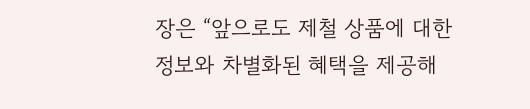장은 “앞으로도 제철 상품에 대한 정보와 차별화된 혜택을 제공해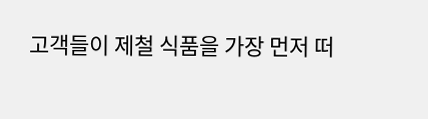고객들이 제철 식품을 가장 먼저 떠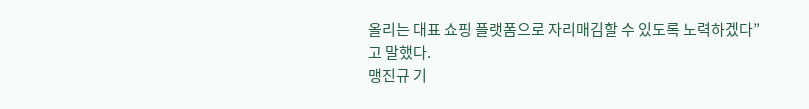올리는 대표 쇼핑 플랫폼으로 자리매김할 수 있도록 노력하겠다”고 말했다.
맹진규 기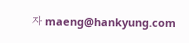자 maeng@hankyung.com